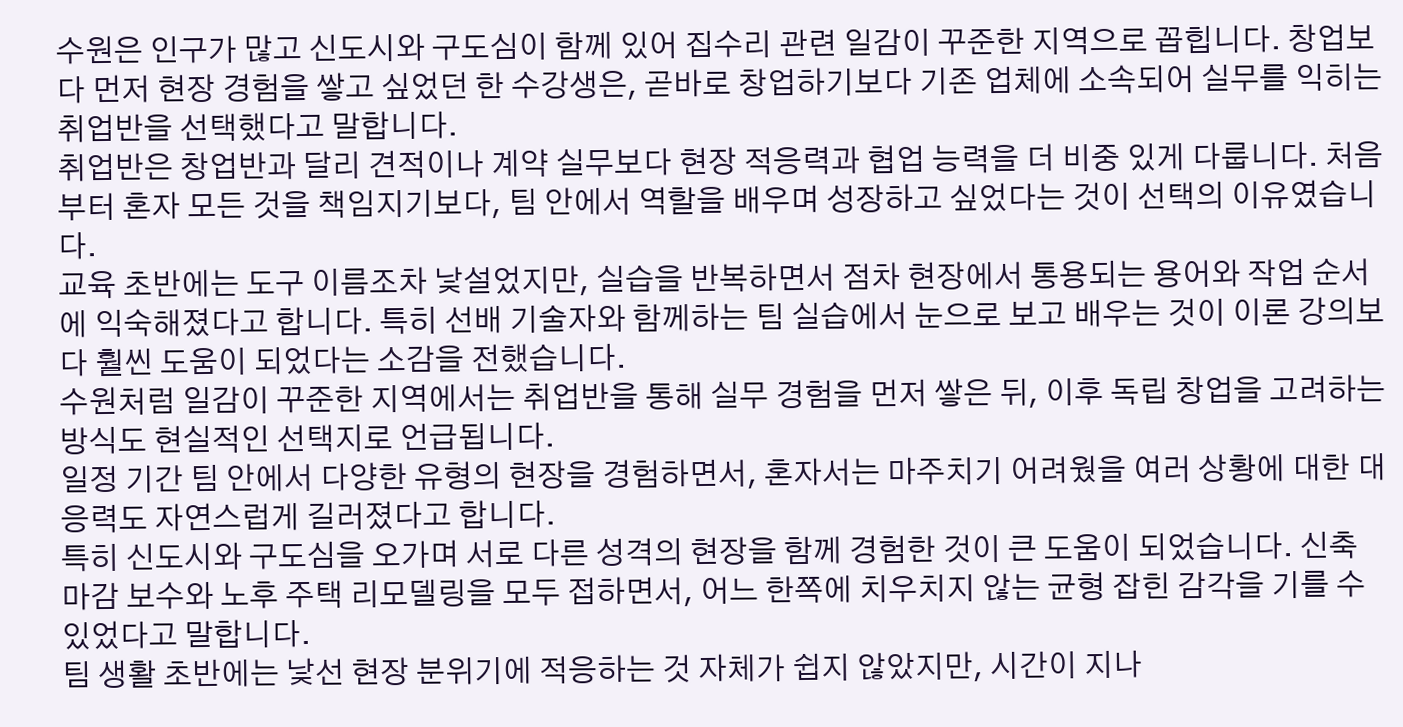수원은 인구가 많고 신도시와 구도심이 함께 있어 집수리 관련 일감이 꾸준한 지역으로 꼽힙니다. 창업보다 먼저 현장 경험을 쌓고 싶었던 한 수강생은, 곧바로 창업하기보다 기존 업체에 소속되어 실무를 익히는 취업반을 선택했다고 말합니다.
취업반은 창업반과 달리 견적이나 계약 실무보다 현장 적응력과 협업 능력을 더 비중 있게 다룹니다. 처음부터 혼자 모든 것을 책임지기보다, 팀 안에서 역할을 배우며 성장하고 싶었다는 것이 선택의 이유였습니다.
교육 초반에는 도구 이름조차 낯설었지만, 실습을 반복하면서 점차 현장에서 통용되는 용어와 작업 순서에 익숙해졌다고 합니다. 특히 선배 기술자와 함께하는 팀 실습에서 눈으로 보고 배우는 것이 이론 강의보다 훨씬 도움이 되었다는 소감을 전했습니다.
수원처럼 일감이 꾸준한 지역에서는 취업반을 통해 실무 경험을 먼저 쌓은 뒤, 이후 독립 창업을 고려하는 방식도 현실적인 선택지로 언급됩니다.
일정 기간 팀 안에서 다양한 유형의 현장을 경험하면서, 혼자서는 마주치기 어려웠을 여러 상황에 대한 대응력도 자연스럽게 길러졌다고 합니다.
특히 신도시와 구도심을 오가며 서로 다른 성격의 현장을 함께 경험한 것이 큰 도움이 되었습니다. 신축 마감 보수와 노후 주택 리모델링을 모두 접하면서, 어느 한쪽에 치우치지 않는 균형 잡힌 감각을 기를 수 있었다고 말합니다.
팀 생활 초반에는 낯선 현장 분위기에 적응하는 것 자체가 쉽지 않았지만, 시간이 지나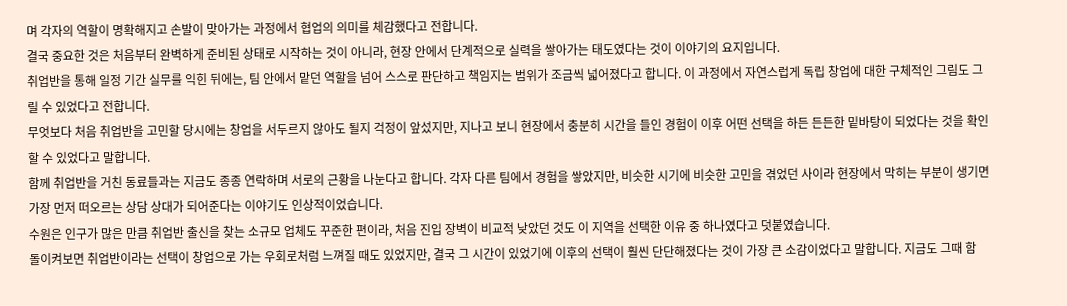며 각자의 역할이 명확해지고 손발이 맞아가는 과정에서 협업의 의미를 체감했다고 전합니다.
결국 중요한 것은 처음부터 완벽하게 준비된 상태로 시작하는 것이 아니라, 현장 안에서 단계적으로 실력을 쌓아가는 태도였다는 것이 이야기의 요지입니다.
취업반을 통해 일정 기간 실무를 익힌 뒤에는, 팀 안에서 맡던 역할을 넘어 스스로 판단하고 책임지는 범위가 조금씩 넓어졌다고 합니다. 이 과정에서 자연스럽게 독립 창업에 대한 구체적인 그림도 그릴 수 있었다고 전합니다.
무엇보다 처음 취업반을 고민할 당시에는 창업을 서두르지 않아도 될지 걱정이 앞섰지만, 지나고 보니 현장에서 충분히 시간을 들인 경험이 이후 어떤 선택을 하든 든든한 밑바탕이 되었다는 것을 확인할 수 있었다고 말합니다.
함께 취업반을 거친 동료들과는 지금도 종종 연락하며 서로의 근황을 나눈다고 합니다. 각자 다른 팀에서 경험을 쌓았지만, 비슷한 시기에 비슷한 고민을 겪었던 사이라 현장에서 막히는 부분이 생기면 가장 먼저 떠오르는 상담 상대가 되어준다는 이야기도 인상적이었습니다.
수원은 인구가 많은 만큼 취업반 출신을 찾는 소규모 업체도 꾸준한 편이라, 처음 진입 장벽이 비교적 낮았던 것도 이 지역을 선택한 이유 중 하나였다고 덧붙였습니다.
돌이켜보면 취업반이라는 선택이 창업으로 가는 우회로처럼 느껴질 때도 있었지만, 결국 그 시간이 있었기에 이후의 선택이 훨씬 단단해졌다는 것이 가장 큰 소감이었다고 말합니다. 지금도 그때 함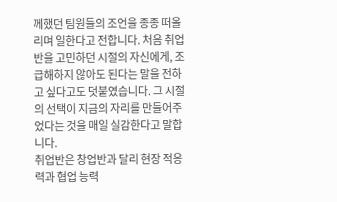께했던 팀원들의 조언을 종종 떠올리며 일한다고 전합니다. 처음 취업반을 고민하던 시절의 자신에게, 조급해하지 않아도 된다는 말을 전하고 싶다고도 덧붙였습니다. 그 시절의 선택이 지금의 자리를 만들어주었다는 것을 매일 실감한다고 말합니다.
취업반은 창업반과 달리 현장 적응력과 협업 능력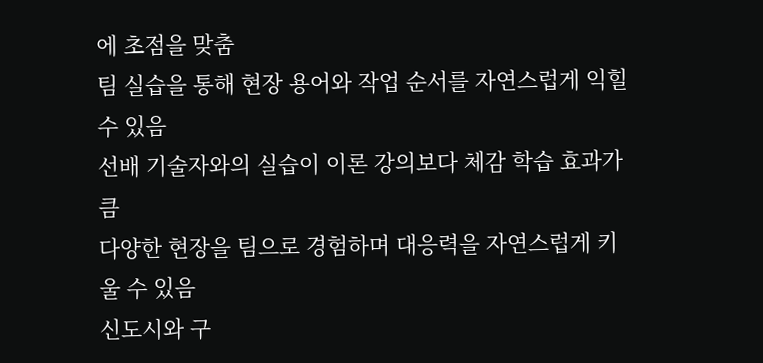에 초점을 맞춤
팀 실습을 통해 현장 용어와 작업 순서를 자연스럽게 익힐 수 있음
선배 기술자와의 실습이 이론 강의보다 체감 학습 효과가 큼
다양한 현장을 팀으로 경험하며 대응력을 자연스럽게 키울 수 있음
신도시와 구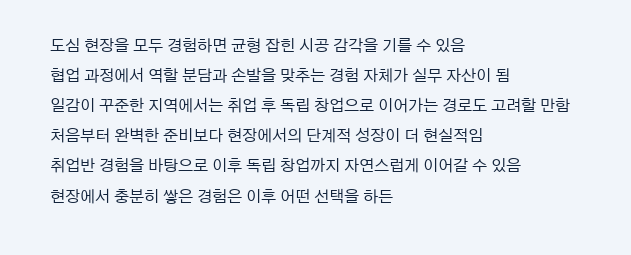도심 현장을 모두 경험하면 균형 잡힌 시공 감각을 기를 수 있음
협업 과정에서 역할 분담과 손발을 맞추는 경험 자체가 실무 자산이 됨
일감이 꾸준한 지역에서는 취업 후 독립 창업으로 이어가는 경로도 고려할 만함
처음부터 완벽한 준비보다 현장에서의 단계적 성장이 더 현실적임
취업반 경험을 바탕으로 이후 독립 창업까지 자연스럽게 이어갈 수 있음
현장에서 충분히 쌓은 경험은 이후 어떤 선택을 하든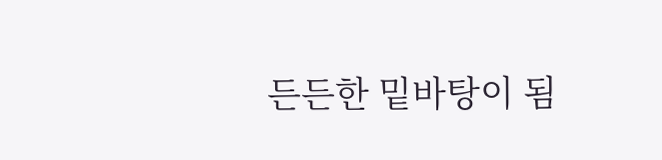든든한 밑바탕이 됨